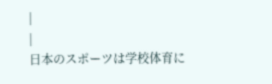|
|
日本のスポーツは学校体育に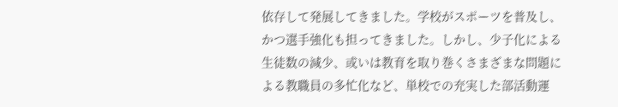依存して発展してきました。学校がスポーツを普及し、かつ選手強化も担ってきました。しかし、少子化による生徒数の減少、或いは教育を取り巻くさまざまな問題による教職員の多忙化など、単校での充実した部活動運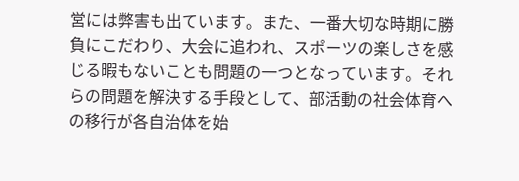営には弊害も出ています。また、一番大切な時期に勝負にこだわり、大会に追われ、スポーツの楽しさを感じる暇もないことも問題の一つとなっています。それらの問題を解決する手段として、部活動の社会体育への移行が各自治体を始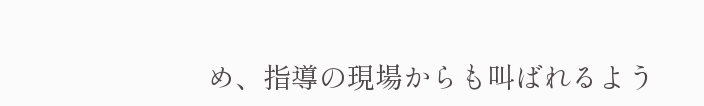め、指導の現場からも叫ばれるよう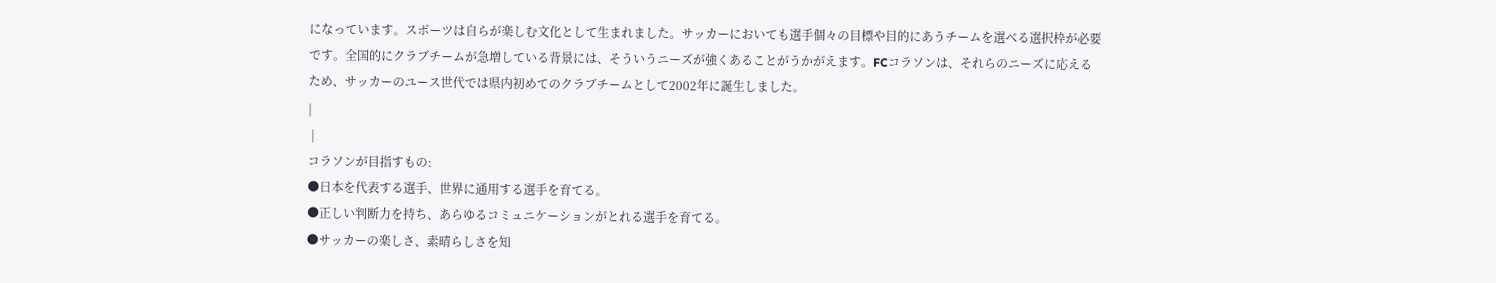になっています。スポーツは自らが楽しむ文化として生まれました。サッカーにおいても選手個々の目標や目的にあうチームを選べる選択枠が必要です。全国的にクラブチームが急増している背景には、そういうニーズが強くあることがうかがえます。FCコラソンは、それらのニーズに応えるため、サッカーのユース世代では県内初めてのクラブチームとして2002年に誕生しました。
|
 |
コラソンが目指すもの:
●日本を代表する選手、世界に通用する選手を育てる。
●正しい判断力を持ち、あらゆるコミュニケーションがとれる選手を育てる。
●サッカーの楽しさ、素晴らしさを知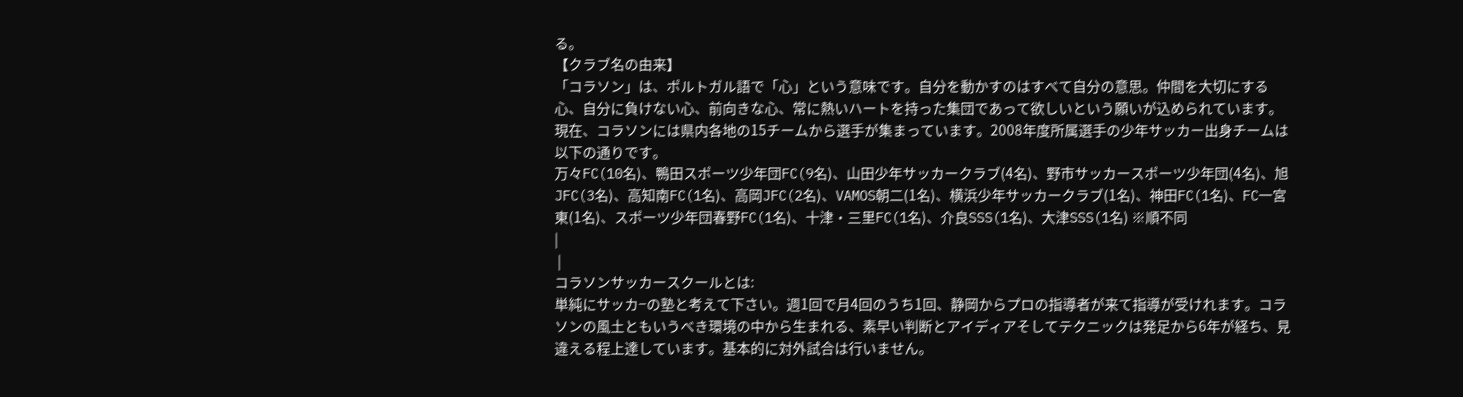る。
【クラブ名の由来】
「コラソン」は、ポルトガル語で「心」という意味です。自分を動かすのはすべて自分の意思。仲間を大切にする心、自分に負けない心、前向きな心、常に熱いハートを持った集団であって欲しいという願いが込められています。
現在、コラソンには県内各地の15チームから選手が集まっています。2008年度所属選手の少年サッカー出身チームは以下の通りです。
万々FC(10名)、鴨田スポーツ少年団FC(9名)、山田少年サッカークラブ(4名)、野市サッカースポーツ少年団(4名)、旭JFC(3名)、高知南FC(1名)、高岡JFC(2名)、VAMOS朝二(1名)、横浜少年サッカークラブ(1名)、神田FC(1名)、FC一宮東(1名)、スポーツ少年団春野FC(1名)、十津・三里FC(1名)、介良SSS(1名)、大津SSS(1名) ※順不同
|
 |
コラソンサッカースクールとは:
単純にサッカ−の塾と考えて下さい。週1回で月4回のうち1回、静岡からプロの指導者が来て指導が受けれます。コラソンの風土ともいうべき環境の中から生まれる、素早い判断とアイディアそしてテクニックは発足から6年が経ち、見違える程上達しています。基本的に対外試合は行いません。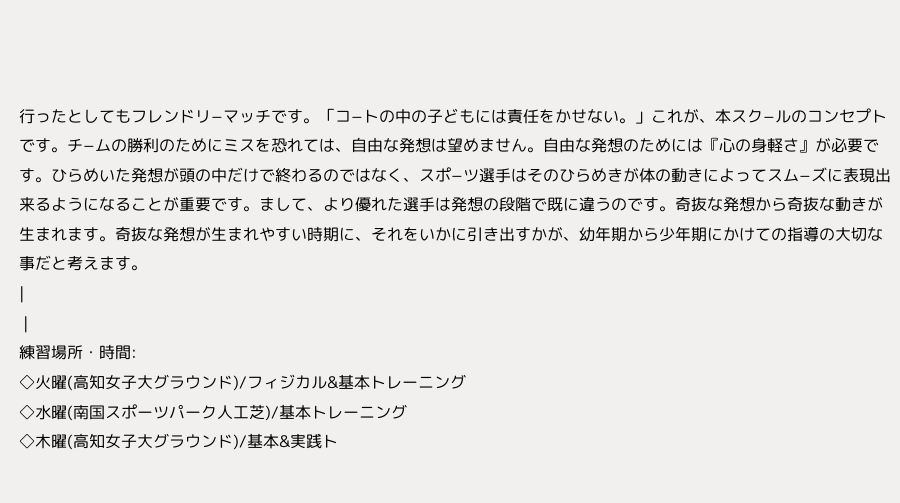行ったとしてもフレンドリ−マッチです。「コ−トの中の子どもには責任をかせない。」これが、本スク−ルのコンセプトです。チ−ムの勝利のためにミスを恐れては、自由な発想は望めません。自由な発想のためには『心の身軽さ』が必要です。ひらめいた発想が頭の中だけで終わるのではなく、スポ−ツ選手はそのひらめきが体の動きによってスム−ズに表現出来るようになることが重要です。まして、より優れた選手は発想の段階で既に違うのです。奇抜な発想から奇抜な動きが生まれます。奇抜な発想が生まれやすい時期に、それをいかに引き出すかが、幼年期から少年期にかけての指導の大切な事だと考えます。
|
 |
練習場所・時間:
◇火曜(高知女子大グラウンド)/フィジカル&基本トレーニング
◇水曜(南国スポーツパーク人工芝)/基本トレーニング
◇木曜(高知女子大グラウンド)/基本&実践ト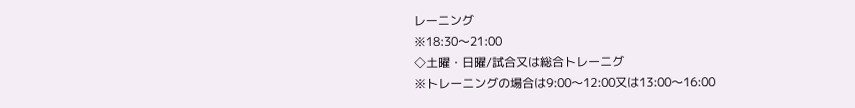レーニング
※18:30〜21:00
◇土曜・日曜/試合又は総合トレーニグ
※トレーニングの場合は9:00〜12:00又は13:00〜16:00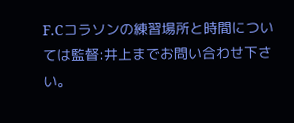F.Cコラソンの練習場所と時間については監督:井上までお問い合わせ下さい。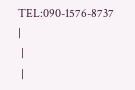TEL:090-1576-8737
|
 |
 |